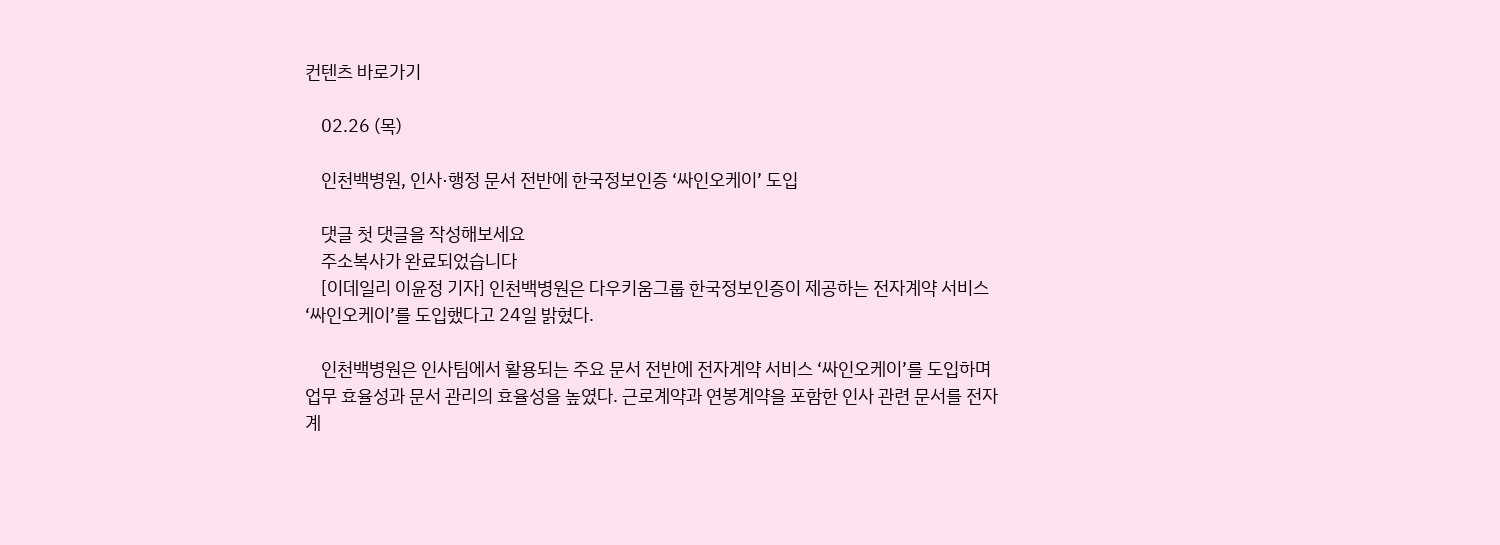컨텐츠 바로가기

    02.26 (목)

    인천백병원, 인사·행정 문서 전반에 한국정보인증 ‘싸인오케이’ 도입

    댓글 첫 댓글을 작성해보세요
    주소복사가 완료되었습니다
    [이데일리 이윤정 기자] 인천백병원은 다우키움그룹 한국정보인증이 제공하는 전자계약 서비스 ‘싸인오케이’를 도입했다고 24일 밝혔다.

    인천백병원은 인사팀에서 활용되는 주요 문서 전반에 전자계약 서비스 ‘싸인오케이’를 도입하며 업무 효율성과 문서 관리의 효율성을 높였다. 근로계약과 연봉계약을 포함한 인사 관련 문서를 전자계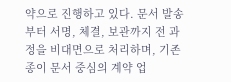약으로 진행하고 있다. 문서 발송부터 서명, 체결, 보관까지 전 과정을 비대면으로 처리하며, 기존 종이 문서 중심의 계약 업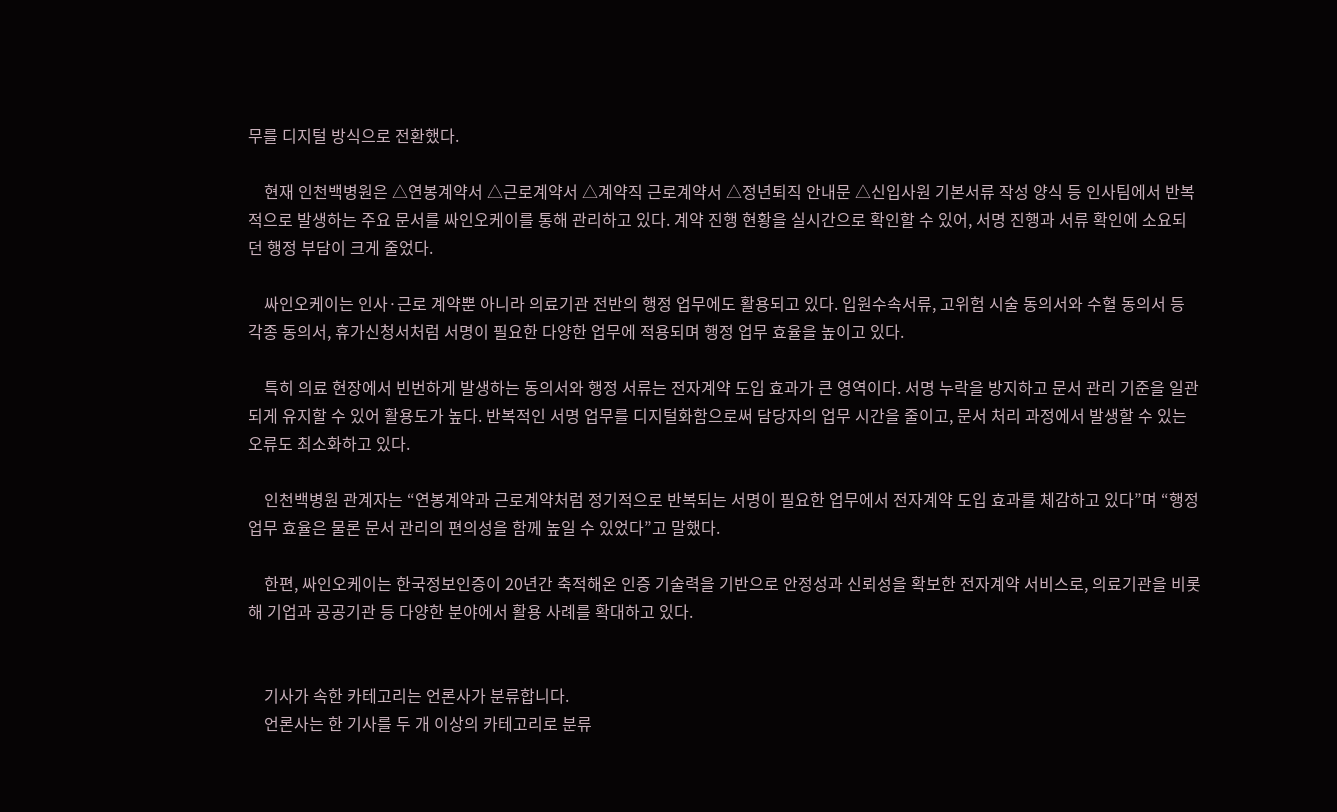무를 디지털 방식으로 전환했다.

    현재 인천백병원은 △연봉계약서 △근로계약서 △계약직 근로계약서 △정년퇴직 안내문 △신입사원 기본서류 작성 양식 등 인사팀에서 반복적으로 발생하는 주요 문서를 싸인오케이를 통해 관리하고 있다. 계약 진행 현황을 실시간으로 확인할 수 있어, 서명 진행과 서류 확인에 소요되던 행정 부담이 크게 줄었다.

    싸인오케이는 인사·근로 계약뿐 아니라 의료기관 전반의 행정 업무에도 활용되고 있다. 입원수속서류, 고위험 시술 동의서와 수혈 동의서 등 각종 동의서, 휴가신청서처럼 서명이 필요한 다양한 업무에 적용되며 행정 업무 효율을 높이고 있다.

    특히 의료 현장에서 빈번하게 발생하는 동의서와 행정 서류는 전자계약 도입 효과가 큰 영역이다. 서명 누락을 방지하고 문서 관리 기준을 일관되게 유지할 수 있어 활용도가 높다. 반복적인 서명 업무를 디지털화함으로써 담당자의 업무 시간을 줄이고, 문서 처리 과정에서 발생할 수 있는 오류도 최소화하고 있다.

    인천백병원 관계자는 “연봉계약과 근로계약처럼 정기적으로 반복되는 서명이 필요한 업무에서 전자계약 도입 효과를 체감하고 있다”며 “행정 업무 효율은 물론 문서 관리의 편의성을 함께 높일 수 있었다”고 말했다.

    한편, 싸인오케이는 한국정보인증이 20년간 축적해온 인증 기술력을 기반으로 안정성과 신뢰성을 확보한 전자계약 서비스로, 의료기관을 비롯해 기업과 공공기관 등 다양한 분야에서 활용 사례를 확대하고 있다.


    기사가 속한 카테고리는 언론사가 분류합니다.
    언론사는 한 기사를 두 개 이상의 카테고리로 분류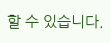할 수 있습니다.